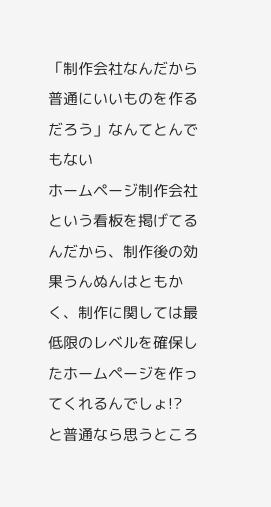「制作会社なんだから普通にいいものを作るだろう」なんてとんでもない
ホームページ制作会社という看板を掲げてるんだから、制作後の効果うんぬんはともかく、制作に関しては最低限のレベルを確保したホームページを作ってくれるんでしょ!?
と普通なら思うところ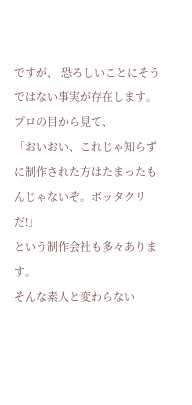ですが、 恐ろしいことにそうではない事実が存在します。
プロの目から見て、
「おいおい、これじゃ知らずに制作された方はたまったもんじゃないぞ。ボッタクリだ!」
という制作会社も多々あります。
そんな素人と変わらない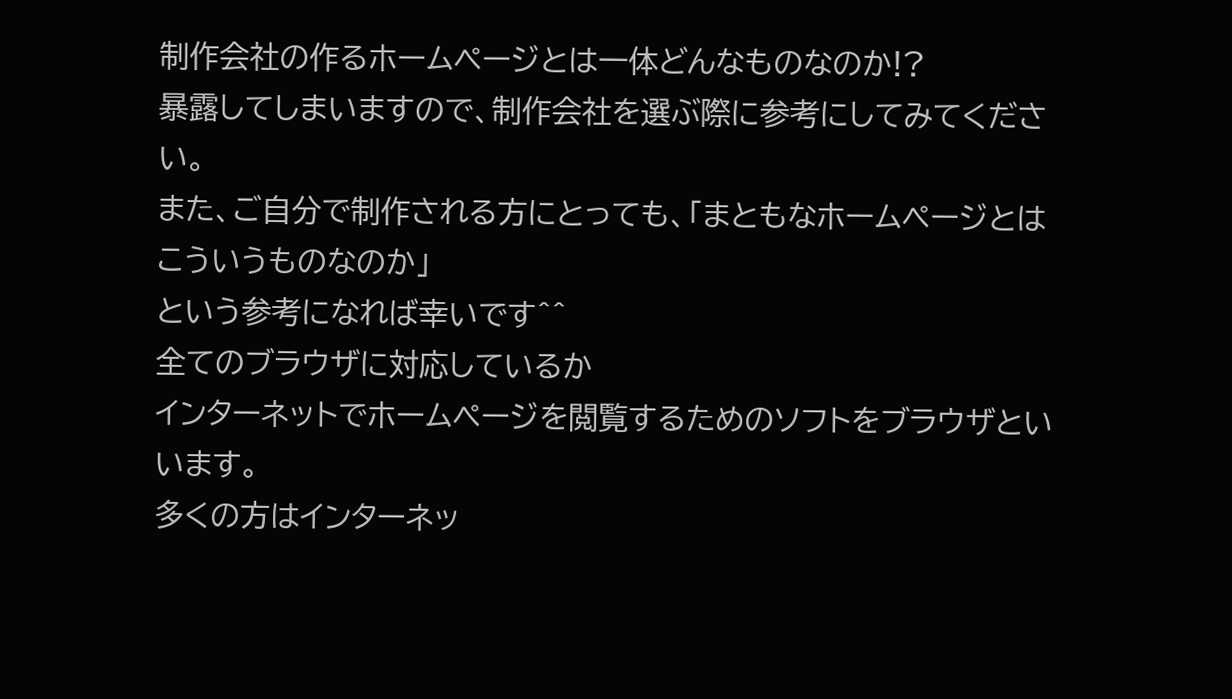制作会社の作るホームページとは一体どんなものなのか!?
暴露してしまいますので、制作会社を選ぶ際に参考にしてみてください。
また、ご自分で制作される方にとっても、「まともなホームページとはこういうものなのか」
という参考になれば幸いです^^
全てのブラウザに対応しているか
インターネットでホームページを閲覧するためのソフトをブラウザといいます。
多くの方はインターネッ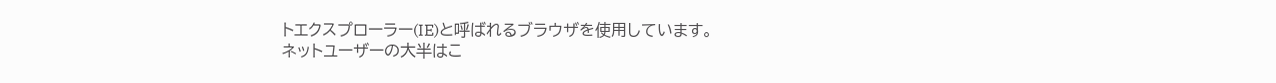トエクスプローラー(IE)と呼ばれるブラウザを使用しています。
ネットユーザーの大半はこ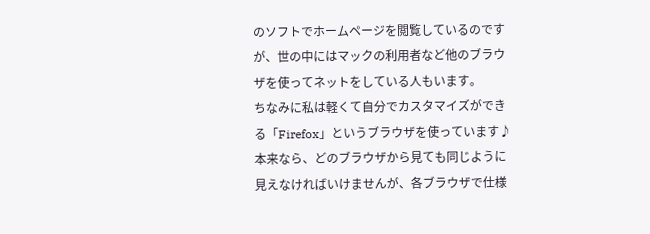のソフトでホームページを閲覧しているのですが、世の中にはマックの利用者など他のブラウザを使ってネットをしている人もいます。
ちなみに私は軽くて自分でカスタマイズができる「Firefox」というブラウザを使っています♪
本来なら、どのブラウザから見ても同じように見えなければいけませんが、各ブラウザで仕様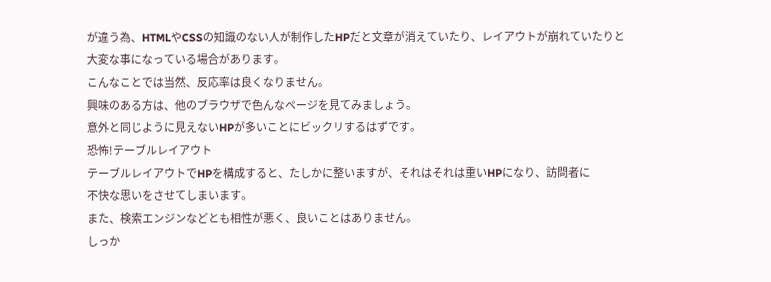が違う為、HTMLやCSSの知識のない人が制作したHPだと文章が消えていたり、レイアウトが崩れていたりと
大変な事になっている場合があります。
こんなことでは当然、反応率は良くなりません。
興味のある方は、他のブラウザで色んなページを見てみましょう。
意外と同じように見えないHPが多いことにビックリするはずです。
恐怖!テーブルレイアウト
テーブルレイアウトでHPを構成すると、たしかに整いますが、それはそれは重いHPになり、訪問者に
不快な思いをさせてしまいます。
また、検索エンジンなどとも相性が悪く、良いことはありません。
しっか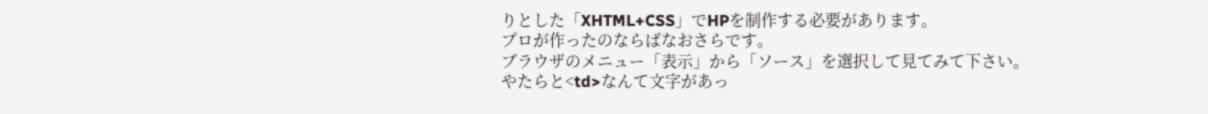りとした「XHTML+CSS」でHPを制作する必要があります。
プロが作ったのならばなおさらです。
ブラウザのメニュー「表示」から「ソース」を選択して見てみて下さい。
やたらと<td>なんて文字があっ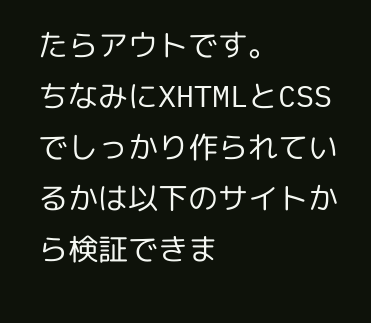たらアウトです。
ちなみにXHTMLとCSSでしっかり作られているかは以下のサイトから検証できま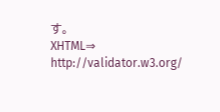す。
XHTML⇒ http://validator.w3.org/